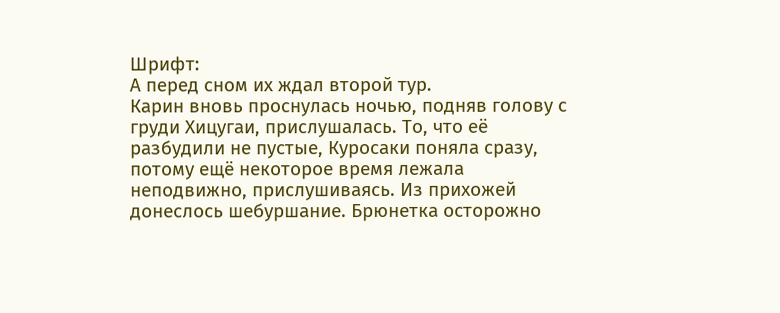Шрифт:
А перед сном их ждал второй тур.
Карин вновь проснулась ночью, подняв голову с груди Хицугаи, прислушалась. То, что её разбудили не пустые, Куросаки поняла сразу, потому ещё некоторое время лежала неподвижно, прислушиваясь. Из прихожей донеслось шебуршание. Брюнетка осторожно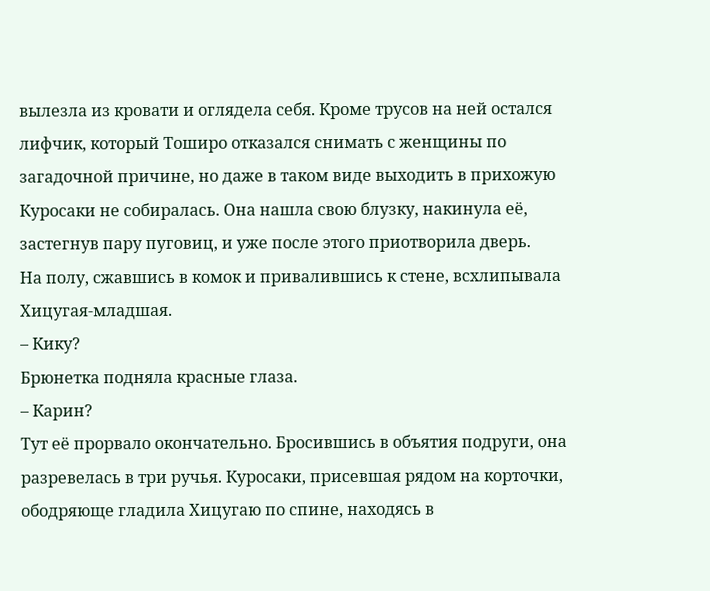вылезла из кровати и оглядела себя. Кроме трусов на ней остался лифчик, который Тоширо отказался снимать с женщины по загадочной причине, но даже в таком виде выходить в прихожую Куросаки не собиралась. Она нашла свою блузку, накинула её, застегнув пару пуговиц, и уже после этого приотворила дверь.
На полу, сжавшись в комок и привалившись к стене, всхлипывала Хицугая-младшая.
– Кику?
Брюнетка подняла красные глаза.
– Карин?
Тут её прорвало окончательно. Бросившись в объятия подруги, она разревелась в три ручья. Куросаки, присевшая рядом на корточки, ободряюще гладила Хицугаю по спине, находясь в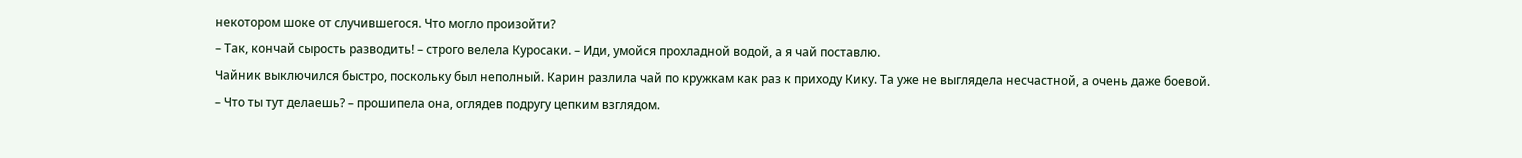некотором шоке от случившегося. Что могло произойти?
– Так, кончай сырость разводить! – строго велела Куросаки. – Иди, умойся прохладной водой, а я чай поставлю.
Чайник выключился быстро, поскольку был неполный. Карин разлила чай по кружкам как раз к приходу Кику. Та уже не выглядела несчастной, а очень даже боевой.
– Что ты тут делаешь? – прошипела она, оглядев подругу цепким взглядом.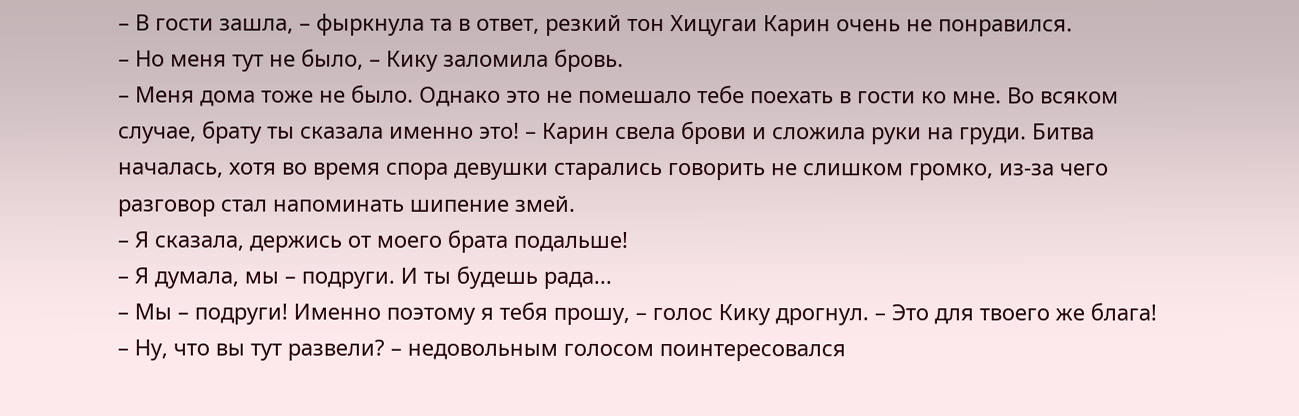– В гости зашла, – фыркнула та в ответ, резкий тон Хицугаи Карин очень не понравился.
– Но меня тут не было, – Кику заломила бровь.
– Меня дома тоже не было. Однако это не помешало тебе поехать в гости ко мне. Во всяком случае, брату ты сказала именно это! – Карин свела брови и сложила руки на груди. Битва началась, хотя во время спора девушки старались говорить не слишком громко, из-за чего разговор стал напоминать шипение змей.
– Я сказала, держись от моего брата подальше!
– Я думала, мы – подруги. И ты будешь рада...
– Мы – подруги! Именно поэтому я тебя прошу, – голос Кику дрогнул. – Это для твоего же блага!
– Ну, что вы тут развели? – недовольным голосом поинтересовался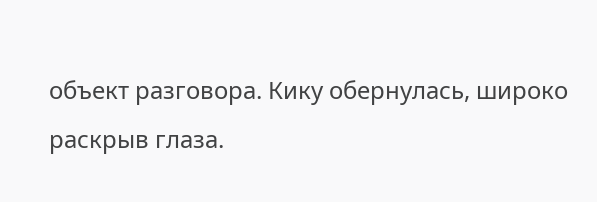объект разговора. Кику обернулась, широко раскрыв глаза.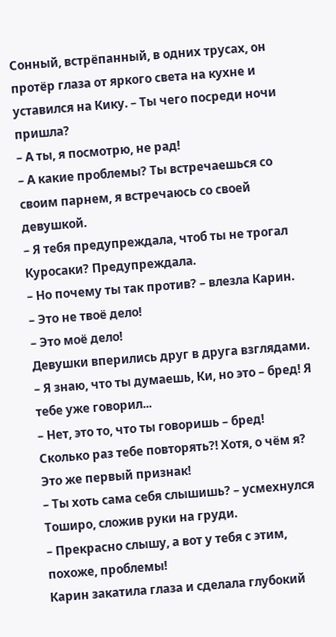Сонный, встрёпанный, в одних трусах, он протёр глаза от яркого света на кухне и уставился на Кику. – Ты чего посреди ночи пришла?
– А ты, я посмотрю, не рад!
– А какие проблемы? Ты встречаешься со своим парнем, я встречаюсь со своей девушкой.
– Я тебя предупреждала, чтоб ты не трогал Куросаки? Предупреждала.
– Но почему ты так против? – влезла Карин.
– Это не твоё дело!
– Это моё дело!
Девушки вперились друг в друга взглядами.
– Я знаю, что ты думаешь, Ки, но это – бред! Я тебе уже говорил...
– Нет, это то, что ты говоришь – бред! Сколько раз тебе повторять?! Хотя, о чём я? Это же первый признак!
– Ты хоть сама себя слышишь? – усмехнулся Тоширо, сложив руки на груди.
– Прекрасно слышу, а вот у тебя с этим, похоже, проблемы!
Карин закатила глаза и сделала глубокий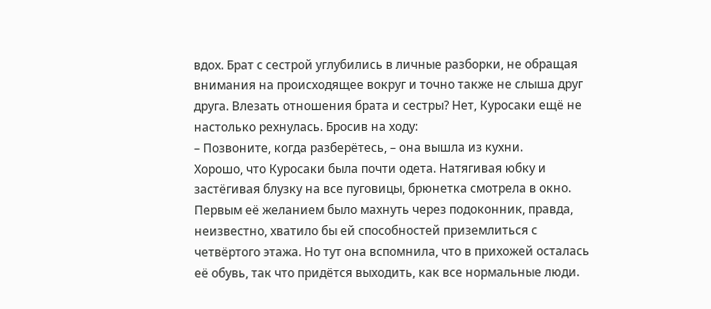вдох. Брат с сестрой углубились в личные разборки, не обращая внимания на происходящее вокруг и точно также не слыша друг друга. Влезать отношения брата и сестры? Нет, Куросаки ещё не настолько рехнулась. Бросив на ходу:
– Позвоните, когда разберётесь, – она вышла из кухни.
Хорошо, что Куросаки была почти одета. Натягивая юбку и застёгивая блузку на все пуговицы, брюнетка смотрела в окно. Первым её желанием было махнуть через подоконник, правда, неизвестно, хватило бы ей способностей приземлиться с четвёртого этажа. Но тут она вспомнила, что в прихожей осталась её обувь, так что придётся выходить, как все нормальные люди.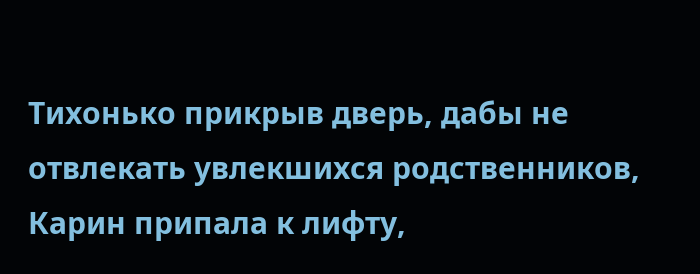Тихонько прикрыв дверь, дабы не отвлекать увлекшихся родственников, Карин припала к лифту,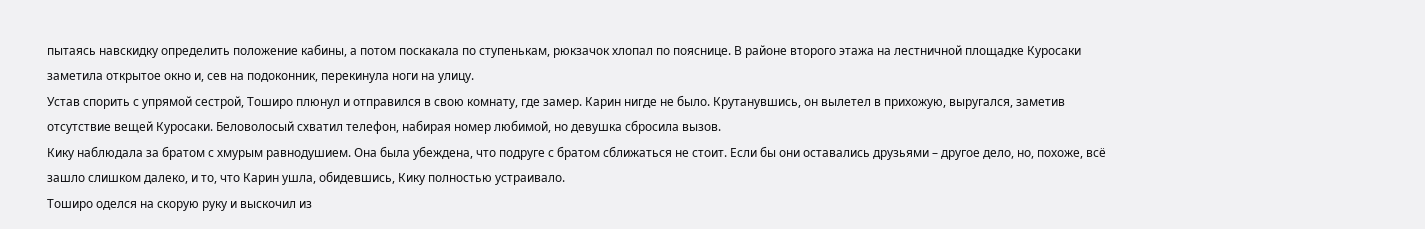пытаясь навскидку определить положение кабины, а потом поскакала по ступенькам, рюкзачок хлопал по пояснице. В районе второго этажа на лестничной площадке Куросаки заметила открытое окно и, сев на подоконник, перекинула ноги на улицу.
Устав спорить с упрямой сестрой, Тоширо плюнул и отправился в свою комнату, где замер. Карин нигде не было. Крутанувшись, он вылетел в прихожую, выругался, заметив отсутствие вещей Куросаки. Беловолосый схватил телефон, набирая номер любимой, но девушка сбросила вызов.
Кику наблюдала за братом с хмурым равнодушием. Она была убеждена, что подруге с братом сближаться не стоит. Если бы они оставались друзьями – другое дело, но, похоже, всё зашло слишком далеко, и то, что Карин ушла, обидевшись, Кику полностью устраивало.
Тоширо оделся на скорую руку и выскочил из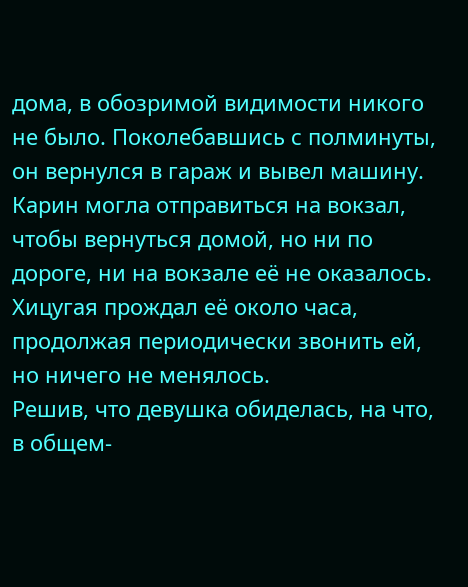дома, в обозримой видимости никого не было. Поколебавшись с полминуты, он вернулся в гараж и вывел машину. Карин могла отправиться на вокзал, чтобы вернуться домой, но ни по дороге, ни на вокзале её не оказалось. Хицугая прождал её около часа, продолжая периодически звонить ей, но ничего не менялось.
Решив, что девушка обиделась, на что, в общем-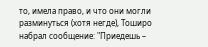то, имела право, и что они могли разминуться (хотя негде), Тоширо набрал сообщение: "Приедешь –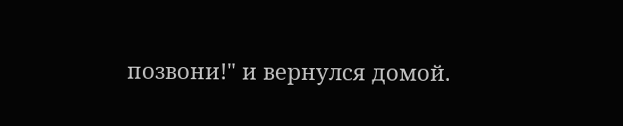позвони!" и вернулся домой.